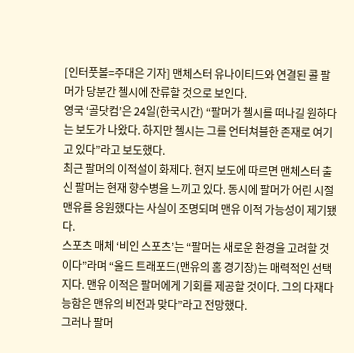[인터풋볼=주대은 기자] 맨체스터 유나이티드와 연결된 콜 팔머가 당분간 첼시에 잔류할 것으로 보인다.
영국 ‘골닷컴’은 24일(한국시간) “팔머가 첼시를 떠나길 원하다는 보도가 나왔다. 하지만 첼시는 그를 언터쳐블한 존재로 여기고 있다”라고 보도했다.
최근 팔머의 이적설이 화제다. 현지 보도에 따르면 맨체스터 출신 팔머는 현재 향수병을 느끼고 있다. 동시에 팔머가 어린 시절 맨유를 응원했다는 사실이 조명되며 맨유 이적 가능성이 제기됐다.
스포츠 매체 ‘비인 스포츠’는 “팔머는 새로운 환경을 고려할 것이다”라며 “올드 트래포드(맨유의 홈 경기장)는 매력적인 선택지다. 맨유 이적은 팔머에게 기회를 제공할 것이다. 그의 다재다능함은 맨유의 비전과 맞다”라고 전망했다.
그러나 팔머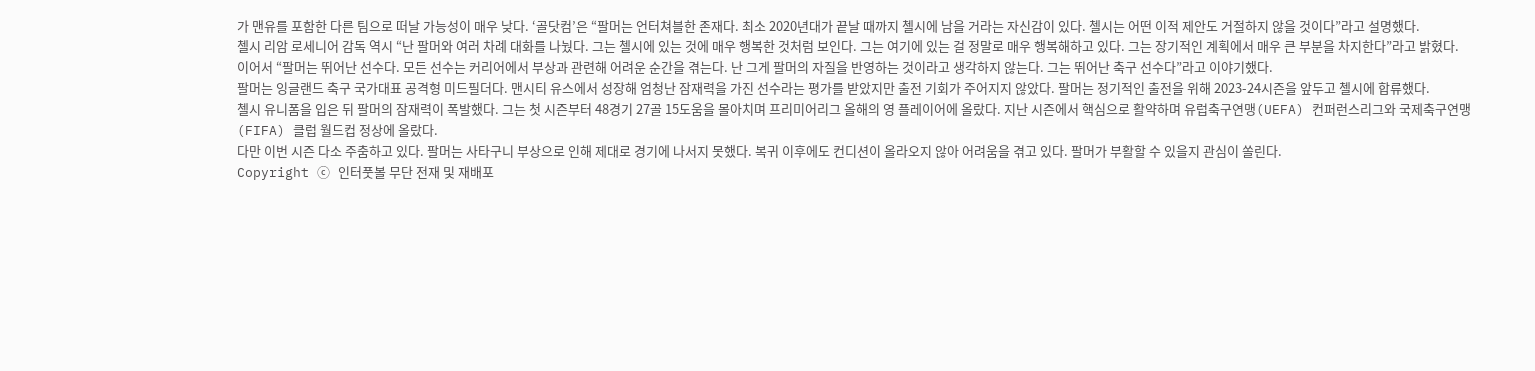가 맨유를 포함한 다른 팀으로 떠날 가능성이 매우 낮다. ‘골닷컴’은 “팔머는 언터쳐블한 존재다. 최소 2020년대가 끝날 때까지 첼시에 남을 거라는 자신감이 있다. 첼시는 어떤 이적 제안도 거절하지 않을 것이다”라고 설명했다.
첼시 리암 로세니어 감독 역시 “난 팔머와 여러 차례 대화를 나눴다. 그는 첼시에 있는 것에 매우 행복한 것처럼 보인다. 그는 여기에 있는 걸 정말로 매우 행복해하고 있다. 그는 장기적인 계획에서 매우 큰 부분을 차지한다”라고 밝혔다.
이어서 “팔머는 뛰어난 선수다. 모든 선수는 커리어에서 부상과 관련해 어려운 순간을 겪는다. 난 그게 팔머의 자질을 반영하는 것이라고 생각하지 않는다. 그는 뛰어난 축구 선수다”라고 이야기했다.
팔머는 잉글랜드 축구 국가대표 공격형 미드필더다. 맨시티 유스에서 성장해 엄청난 잠재력을 가진 선수라는 평가를 받았지만 출전 기회가 주어지지 않았다. 팔머는 정기적인 출전을 위해 2023-24시즌을 앞두고 첼시에 합류했다.
첼시 유니폼을 입은 뒤 팔머의 잠재력이 폭발했다. 그는 첫 시즌부터 48경기 27골 15도움을 몰아치며 프리미어리그 올해의 영 플레이어에 올랐다. 지난 시즌에서 핵심으로 활약하며 유럽축구연맹(UEFA) 컨퍼런스리그와 국제축구연맹(FIFA) 클럽 월드컵 정상에 올랐다.
다만 이번 시즌 다소 주춤하고 있다. 팔머는 사타구니 부상으로 인해 제대로 경기에 나서지 못했다. 복귀 이후에도 컨디션이 올라오지 않아 어려움을 겪고 있다. 팔머가 부활할 수 있을지 관심이 쏠린다.
Copyright ⓒ 인터풋볼 무단 전재 및 재배포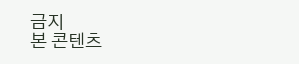금지
본 콘텐츠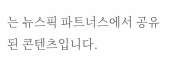는 뉴스픽 파트너스에서 공유된 콘텐츠입니다.